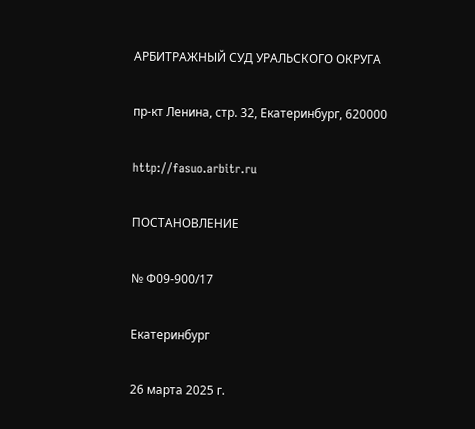АРБИТРАЖНЫЙ СУД УРАЛЬСКОГО ОКРУГА

пр-кт Ленина, стр. 32, Екатеринбург, 620000

http://fasuo.arbitr.ru

ПОСТАНОВЛЕНИЕ

№ Ф09-900/17

Екатеринбург

26 марта 2025 г.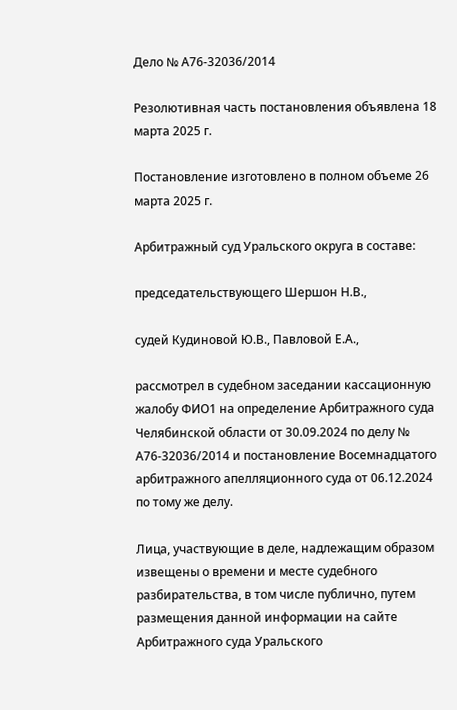Дело № А76-32036/2014

Резолютивная часть постановления объявлена 18 марта 2025 г.

Постановление изготовлено в полном объеме 26 марта 2025 г.

Арбитражный суд Уральского округа в составе:

председательствующего Шершон Н.В.,

судей Кудиновой Ю.В., Павловой Е.А.,

рассмотрел в судебном заседании кассационную жалобу ФИО1 на определение Арбитражного суда Челябинской области от 30.09.2024 по делу № А76-32036/2014 и постановление Восемнадцатого арбитражного апелляционного суда от 06.12.2024 по тому же делу.

Лица, участвующие в деле, надлежащим образом извещены о времени и месте судебного разбирательства, в том числе публично, путем размещения данной информации на сайте Арбитражного суда Уральского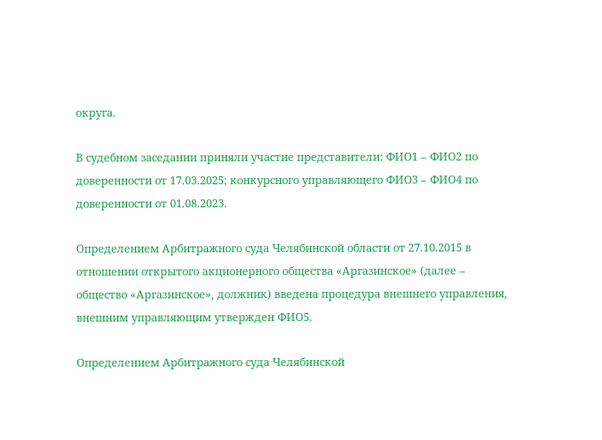округа.

В судебном заседании приняли участие представители: ФИО1 – ФИО2 по доверенности от 17.03.2025; конкурсного управляющего ФИО3 – ФИО4 по доверенности от 01.08.2023.

Определением Арбитражного суда Челябинской области от 27.10.2015 в отношении открытого акционерного общества «Аргазинское» (далее – общество «Аргазинское», должник) введена процедура внешнего управления, внешним управляющим утвержден ФИО5.

Определением Арбитражного суда Челябинской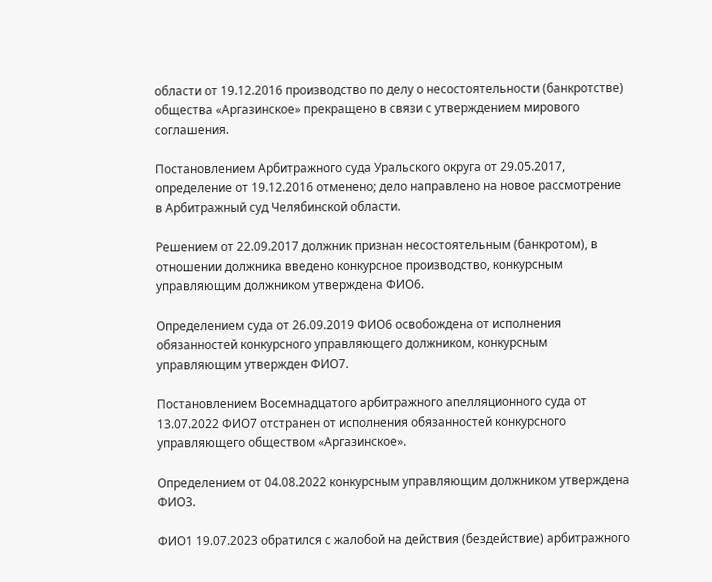области от 19.12.2016 производство по делу о несостоятельности (банкротстве) общества «Аргазинское» прекращено в связи с утверждением мирового соглашения.

Постановлением Арбитражного суда Уральского округа от 29.05.2017, определение от 19.12.2016 отменено; дело направлено на новое рассмотрение в Арбитражный суд Челябинской области.

Решением от 22.09.2017 должник признан несостоятельным (банкротом), в отношении должника введено конкурсное производство, конкурсным управляющим должником утверждена ФИО6.

Определением суда от 26.09.2019 ФИО6 освобождена от исполнения обязанностей конкурсного управляющего должником, конкурсным управляющим утвержден ФИО7.

Постановлением Восемнадцатого арбитражного апелляционного суда от 13.07.2022 ФИО7 отстранен от исполнения обязанностей конкурсного управляющего обществом «Аргазинское».

Определением от 04.08.2022 конкурсным управляющим должником утверждена ФИО3.

ФИО1 19.07.2023 обратился с жалобой на действия (бездействие) арбитражного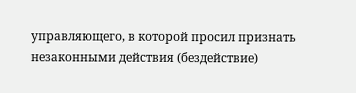управляющего, в которой просил признать незаконными действия (бездействие)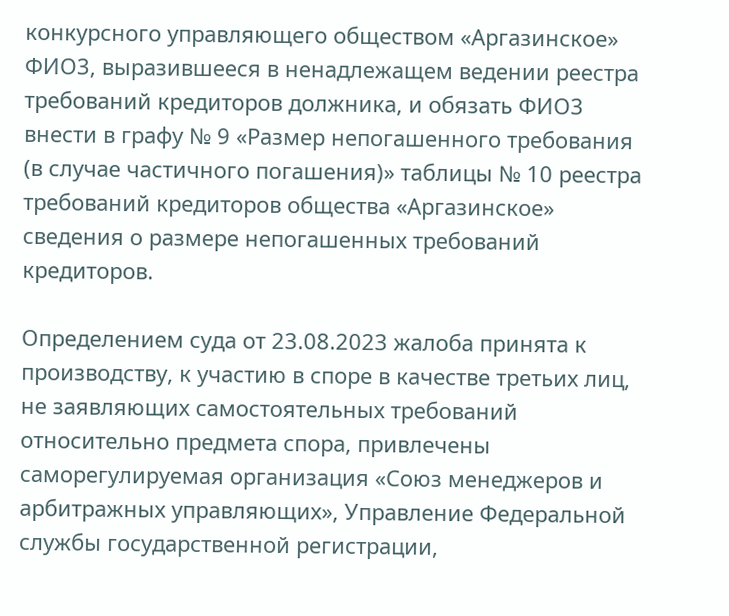конкурсного управляющего обществом «Аргазинское» ФИО3, выразившееся в ненадлежащем ведении реестра требований кредиторов должника, и обязать ФИО3 внести в графу № 9 «Размер непогашенного требования (в случае частичного погашения)» таблицы № 10 реестра требований кредиторов общества «Аргазинское» сведения о размере непогашенных требований кредиторов.

Определением суда от 23.08.2023 жалоба принята к производству, к участию в споре в качестве третьих лиц, не заявляющих самостоятельных требований относительно предмета спора, привлечены саморегулируемая организация «Союз менеджеров и арбитражных управляющих», Управление Федеральной службы государственной регистрации,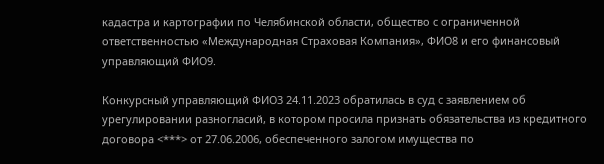кадастра и картографии по Челябинской области, общество с ограниченной ответственностью «Международная Страховая Компания», ФИО8 и его финансовый управляющий ФИО9.

Конкурсный управляющий ФИО3 24.11.2023 обратилась в суд с заявлением об урегулировании разногласий, в котором просила признать обязательства из кредитного договора <***> от 27.06.2006, обеспеченного залогом имущества по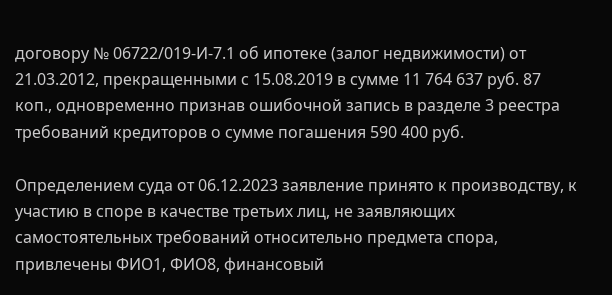договору № 06722/019-И-7.1 об ипотеке (залог недвижимости) от 21.03.2012, прекращенными с 15.08.2019 в сумме 11 764 637 руб. 87 коп., одновременно признав ошибочной запись в разделе 3 реестра требований кредиторов о сумме погашения 590 400 руб.

Определением суда от 06.12.2023 заявление принято к производству, к участию в споре в качестве третьих лиц, не заявляющих самостоятельных требований относительно предмета спора, привлечены ФИО1, ФИО8, финансовый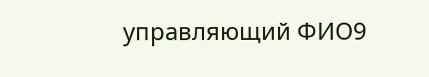управляющий ФИО9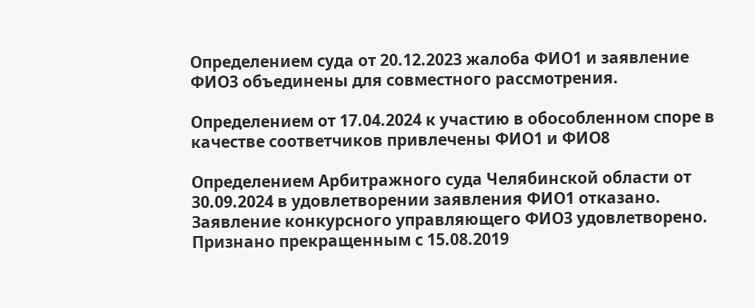Определением суда от 20.12.2023 жалоба ФИО1 и заявление ФИО3 объединены для совместного рассмотрения.

Определением от 17.04.2024 к участию в обособленном споре в качестве соответчиков привлечены ФИО1 и ФИО8

Определением Арбитражного суда Челябинской области от 30.09.2024 в удовлетворении заявления ФИО1 отказано. Заявление конкурсного управляющего ФИО3 удовлетворено. Признано прекращенным с 15.08.2019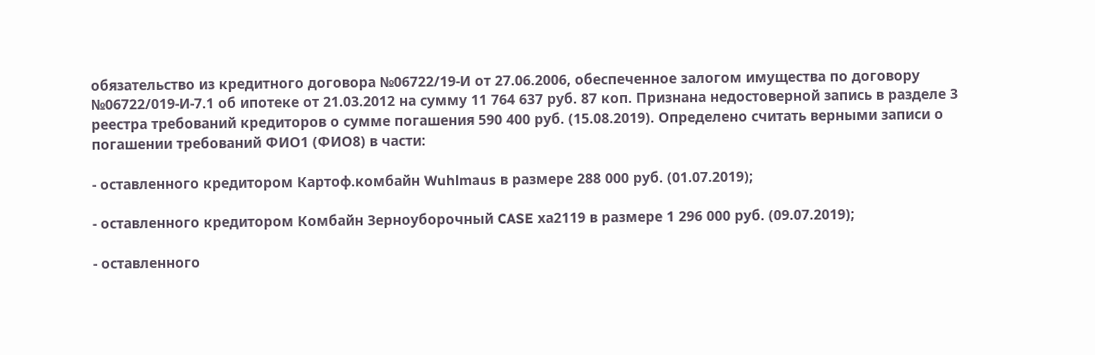обязательство из кредитного договора №06722/19-И от 27.06.2006, обеспеченное залогом имущества по договору №06722/019-И-7.1 об ипотеке от 21.03.2012 на сумму 11 764 637 руб. 87 коп. Признана недостоверной запись в разделе 3 реестра требований кредиторов о сумме погашения 590 400 руб. (15.08.2019). Определено считать верными записи о погашении требований ФИО1 (ФИО8) в части:

- оставленного кредитором Картоф.комбайн Wuhlmaus в размере 288 000 руб. (01.07.2019);

- оставленного кредитором Комбайн Зерноуборочный CASE ха2119 в размере 1 296 000 руб. (09.07.2019);

- оставленного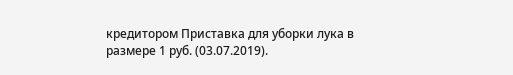кредитором Приставка для уборки лука в размере 1 руб. (03.07.2019).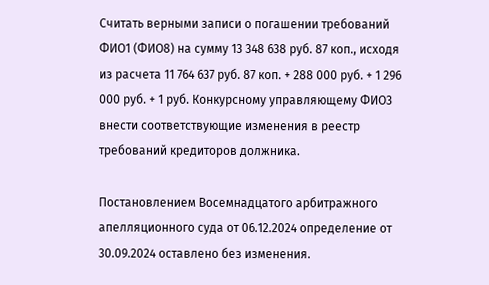Считать верными записи о погашении требований ФИО1 (ФИО8) на сумму 13 348 638 руб. 87 коп., исходя из расчета 11 764 637 руб. 87 коп. + 288 000 руб. + 1 296 000 руб. + 1 руб. Конкурсному управляющему ФИО3 внести соответствующие изменения в реестр требований кредиторов должника.

Постановлением Восемнадцатого арбитражного апелляционного суда от 06.12.2024 определение от 30.09.2024 оставлено без изменения.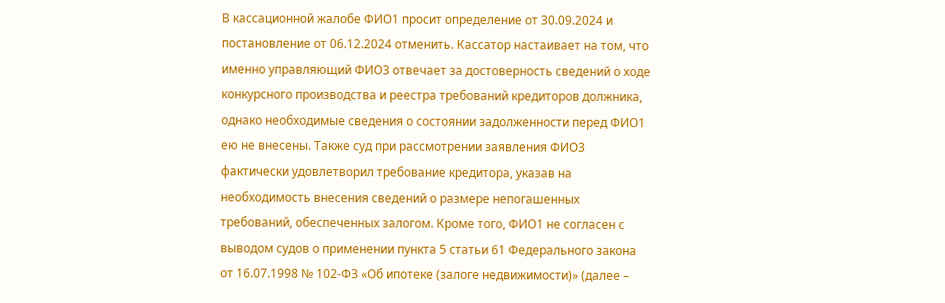В кассационной жалобе ФИО1 просит определение от 30.09.2024 и постановление от 06.12.2024 отменить. Кассатор настаивает на том, что именно управляющий ФИО3 отвечает за достоверность сведений о ходе конкурсного производства и реестра требований кредиторов должника, однако необходимые сведения о состоянии задолженности перед ФИО1 ею не внесены. Также суд при рассмотрении заявления ФИО3 фактически удовлетворил требование кредитора, указав на необходимость внесения сведений о размере непогашенных требований, обеспеченных залогом. Кроме того, ФИО1 не согласен с выводом судов о применении пункта 5 статьи 61 Федерального закона от 16.07.1998 № 102-ФЗ «Об ипотеке (залоге недвижимости)» (далее –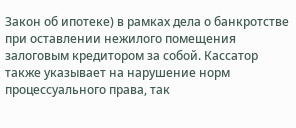Закон об ипотеке) в рамках дела о банкротстве при оставлении нежилого помещения залоговым кредитором за собой. Кассатор также указывает на нарушение норм процессуального права, так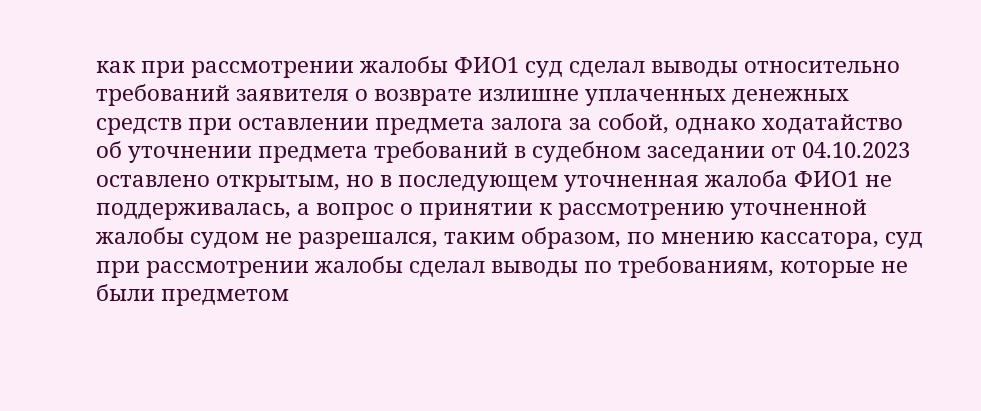как при рассмотрении жалобы ФИО1 суд сделал выводы относительно требований заявителя о возврате излишне уплаченных денежных средств при оставлении предмета залога за собой, однако ходатайство об уточнении предмета требований в судебном заседании от 04.10.2023 оставлено открытым, но в последующем уточненная жалоба ФИО1 не поддерживалась, а вопрос о принятии к рассмотрению уточненной жалобы судом не разрешался, таким образом, по мнению кассатора, суд при рассмотрении жалобы сделал выводы по требованиям, которые не были предметом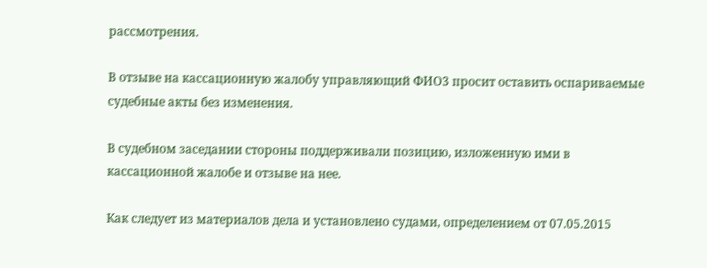рассмотрения.

В отзыве на кассационную жалобу управляющий ФИО3 просит оставить оспариваемые судебные акты без изменения.

В судебном заседании стороны поддерживали позицию, изложенную ими в кассационной жалобе и отзыве на нее.

Как следует из материалов дела и установлено судами, определением от 07.05.2015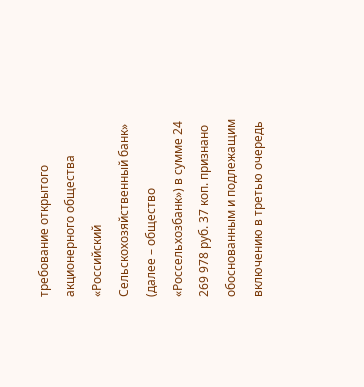требование открытого акционерного общества «Российский Сельскохозяйственный банк» (далее – общество «Россельхозбанк») в сумме 24 269 978 руб. 37 коп. признано обоснованным и подлежащим включению в третью очередь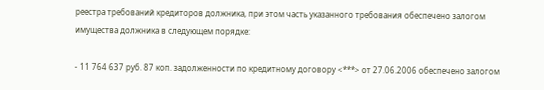реестра требований кредиторов должника, при этом часть указанного требования обеспечено залогом имущества должника в следующем порядке:

- 11 764 637 руб. 87 коп. задолженности по кредитному договору <***> от 27.06.2006 обеспечено залогом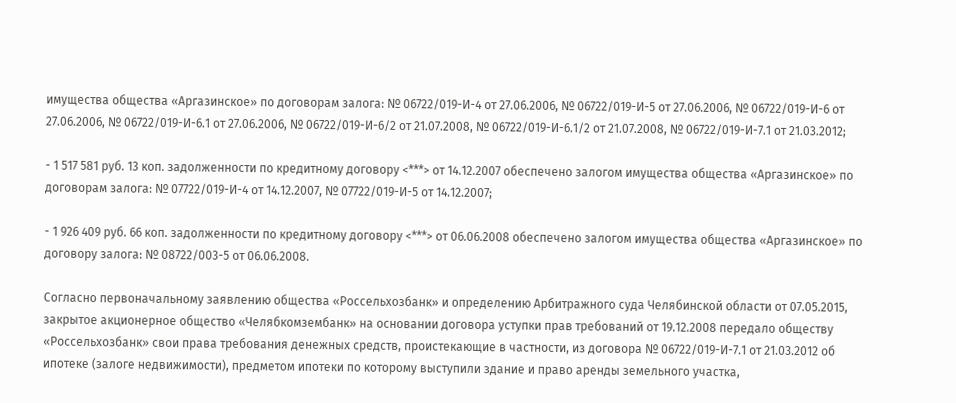имущества общества «Аргазинское» по договорам залога: № 06722/019-И-4 от 27.06.2006, № 06722/019-И-5 от 27.06.2006, № 06722/019-И-6 от 27.06.2006, № 06722/019-И-6.1 от 27.06.2006, № 06722/019-И-6/2 от 21.07.2008, № 06722/019-И-6.1/2 от 21.07.2008, № 06722/019-И-7.1 от 21.03.2012;

- 1 517 581 руб. 13 коп. задолженности по кредитному договору <***> от 14.12.2007 обеспечено залогом имущества общества «Аргазинское» по договорам залога: № 07722/019-И-4 от 14.12.2007, № 07722/019-И-5 от 14.12.2007;

- 1 926 409 руб. 66 коп. задолженности по кредитному договору <***> от 06.06.2008 обеспечено залогом имущества общества «Аргазинское» по договору залога: № 08722/003-5 от 06.06.2008.

Согласно первоначальному заявлению общества «Россельхозбанк» и определению Арбитражного суда Челябинской области от 07.05.2015, закрытое акционерное общество «Челябкомзембанк» на основании договора уступки прав требований от 19.12.2008 передало обществу «Россельхозбанк» свои права требования денежных средств, проистекающие в частности, из договора № 06722/019-И-7.1 от 21.03.2012 об ипотеке (залоге недвижимости), предметом ипотеки по которому выступили здание и право аренды земельного участка,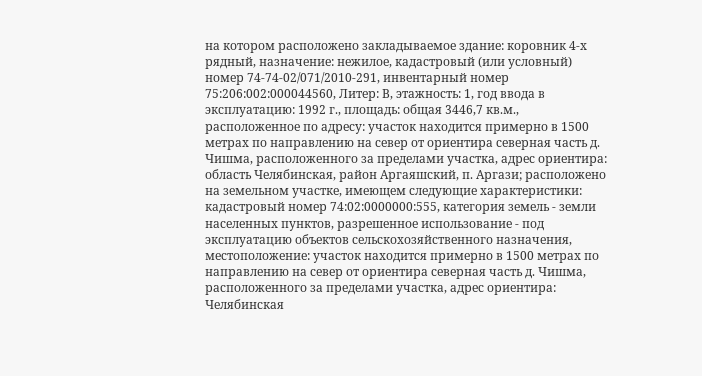на котором расположено закладываемое здание: коровник 4-х рядный, назначение: нежилое, кадастровый (или условный) номер 74-74-02/071/2010-291, инвентарный номер 75:206:002:000044560, Литер: В, этажность: 1, год ввода в эксплуатацию: 1992 г., площадь: общая 3446,7 кв.м., расположенное по адресу: участок находится примерно в 1500 метрах по направлению на север от ориентира северная часть д. Чишма, расположенного за пределами участка, адрес ориентира: область Челябинская, район Аргаяшский, п. Аргази; расположено на земельном участке, имеющем следующие характеристики: кадастровый номер 74:02:0000000:555, категория земель - земли населенных пунктов, разрешенное использование - под эксплуатацию объектов сельскохозяйственного назначения, местоположение: участок находится примерно в 1500 метрах по направлению на север от ориентира северная часть д. Чишма, расположенного за пределами участка, адрес ориентира: Челябинская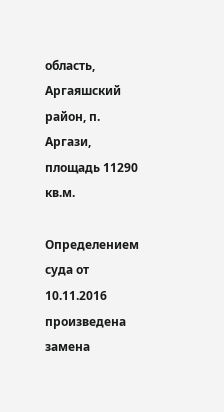область, Аргаяшский район, п. Аргази, площадь 11290 кв.м.

Определением суда от 10.11.2016 произведена замена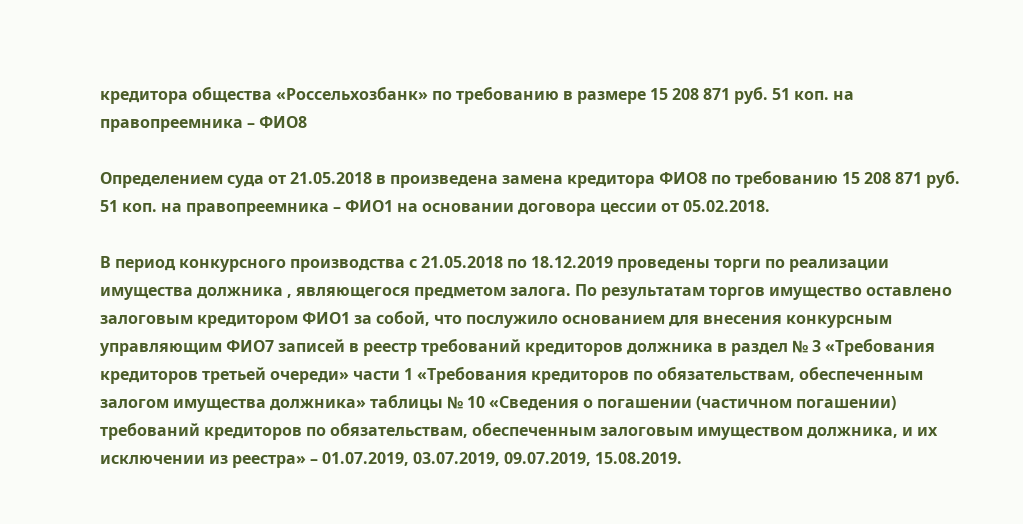кредитора общества «Россельхозбанк» по требованию в размере 15 208 871 руб. 51 коп. на правопреемника – ФИО8

Определением суда от 21.05.2018 в произведена замена кредитора ФИО8 по требованию 15 208 871 руб. 51 коп. на правопреемника – ФИО1 на основании договора цессии от 05.02.2018.

В период конкурсного производства с 21.05.2018 по 18.12.2019 проведены торги по реализации имущества должника , являющегося предметом залога. По результатам торгов имущество оставлено залоговым кредитором ФИО1 за собой, что послужило основанием для внесения конкурсным управляющим ФИО7 записей в реестр требований кредиторов должника в раздел № 3 «Требования кредиторов третьей очереди» части 1 «Требования кредиторов по обязательствам, обеспеченным залогом имущества должника» таблицы № 10 «Сведения о погашении (частичном погашении) требований кредиторов по обязательствам, обеспеченным залоговым имуществом должника, и их исключении из реестра» – 01.07.2019, 03.07.2019, 09.07.2019, 15.08.2019.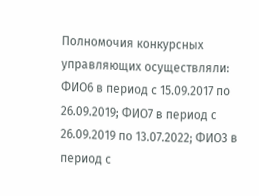Полномочия конкурсных управляющих осуществляли: ФИО6 в период с 15.09.2017 по 26.09.2019; ФИО7 в период с 26.09.2019 по 13.07.2022; ФИО3 в период с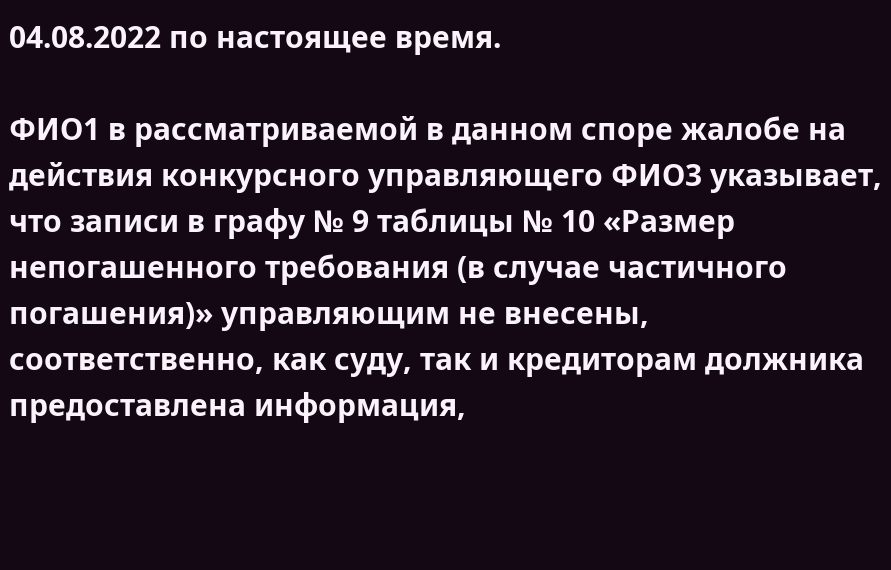04.08.2022 по настоящее время.

ФИО1 в рассматриваемой в данном споре жалобе на действия конкурсного управляющего ФИО3 указывает, что записи в графу № 9 таблицы № 10 «Размер непогашенного требования (в случае частичного погашения)» управляющим не внесены, соответственно, как суду, так и кредиторам должника предоставлена информация,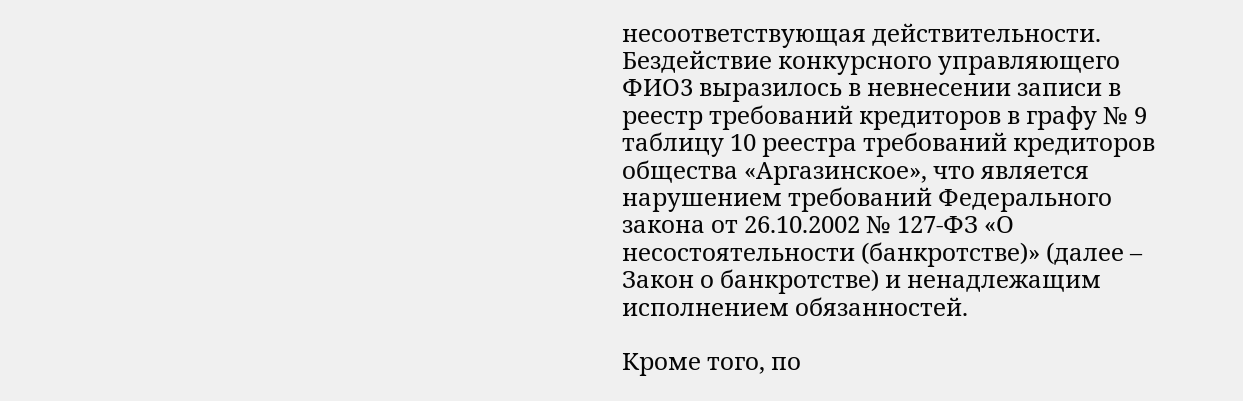несоответствующая действительности. Бездействие конкурсного управляющего ФИО3 выразилось в невнесении записи в реестр требований кредиторов в графу № 9 таблицу 10 реестра требований кредиторов общества «Аргазинское», что является нарушением требований Федерального закона от 26.10.2002 № 127-ФЗ «О несостоятельности (банкротстве)» (далее – Закон о банкротстве) и ненадлежащим исполнением обязанностей.

Кроме того, по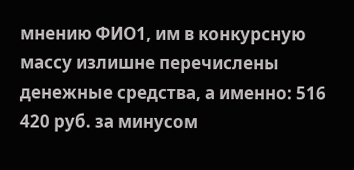мнению ФИО1, им в конкурсную массу излишне перечислены денежные средства, а именно: 516 420 руб. за минусом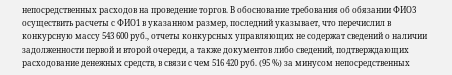непосредственных расходов на проведение торгов. В обоснование требования об обязании ФИО3 осуществить расчеты с ФИО1 в указанном размер, последний указывает, что перечислил в конкурсную массу 543 600 руб., отчеты конкурсных управляющих не содержат сведений о наличии задолженности первой и второй очереди, а также документов либо сведений, подтверждающих расходование денежных средств, в связи с чем 516 420 руб. (95 %) за минусом непосредственных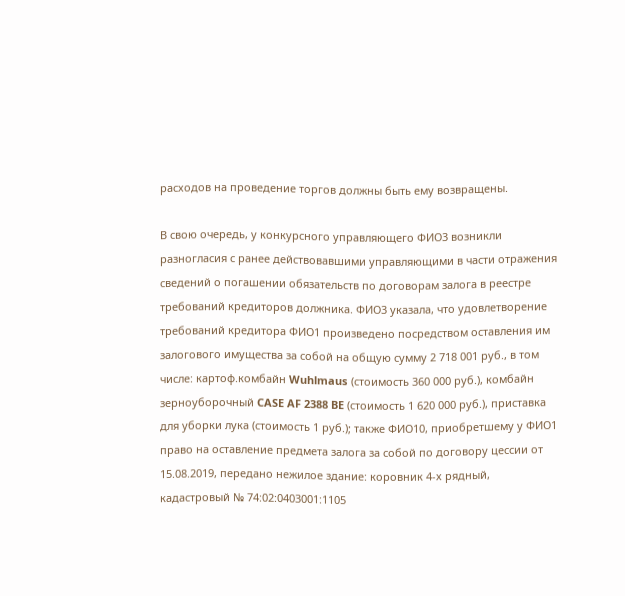расходов на проведение торгов должны быть ему возвращены.

В свою очередь, у конкурсного управляющего ФИО3 возникли разногласия с ранее действовавшими управляющими в части отражения сведений о погашении обязательств по договорам залога в реестре требований кредиторов должника. ФИО3 указала, что удовлетворение требований кредитора ФИО1 произведено посредством оставления им залогового имущества за собой на общую сумму 2 718 001 руб., в том числе: картоф.комбайн Wuhlmaus (стоимость 360 000 руб.), комбайн зерноуборочный CASE AF 2388 BE (стоимость 1 620 000 руб.), приставка для уборки лука (стоимость 1 руб.); также ФИО10, приобретшему у ФИО1 право на оставление предмета залога за собой по договору цессии от 15.08.2019, передано нежилое здание: коровник 4-х рядный, кадастровый № 74:02:0403001:1105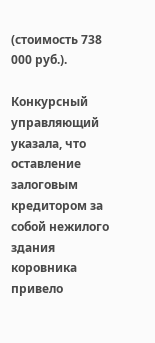(стоимость 738 000 руб.).

Конкурсный управляющий указала, что оставление залоговым кредитором за собой нежилого здания коровника привело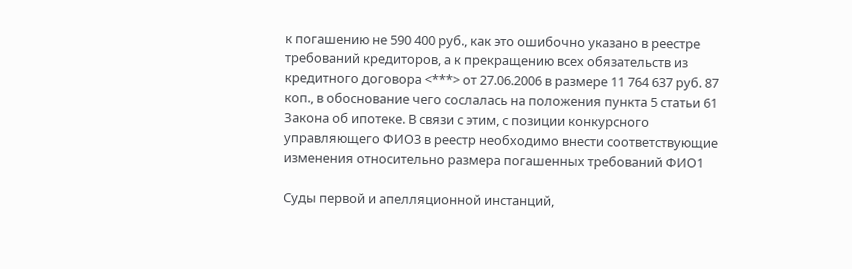к погашению не 590 400 руб., как это ошибочно указано в реестре требований кредиторов, а к прекращению всех обязательств из кредитного договора <***> от 27.06.2006 в размере 11 764 637 руб. 87 коп., в обоснование чего сослалась на положения пункта 5 статьи 61 Закона об ипотеке. В связи с этим, с позиции конкурсного управляющего ФИО3 в реестр необходимо внести соответствующие изменения относительно размера погашенных требований ФИО1

Суды первой и апелляционной инстанций,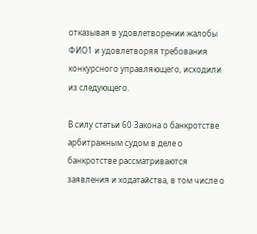отказывая в удовлетворении жалобы ФИО1 и удовлетворяя требования конкурсного управляющего, исходили из следующего.

В силу статьи 60 Закона о банкротстве арбитражным судом в деле о банкротстве рассматриваются заявления и ходатайства, в том числе о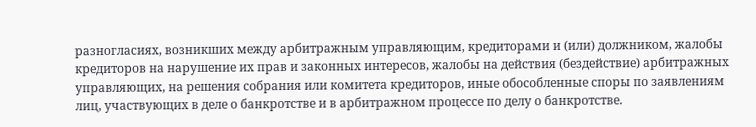разногласиях, возникших между арбитражным управляющим, кредиторами и (или) должником, жалобы кредиторов на нарушение их прав и законных интересов, жалобы на действия (бездействие) арбитражных управляющих, на решения собрания или комитета кредиторов, иные обособленные споры по заявлениям лиц, участвующих в деле о банкротстве и в арбитражном процессе по делу о банкротстве.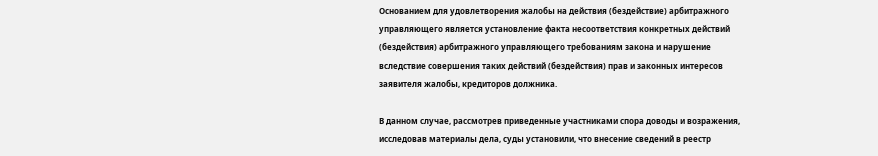Основанием для удовлетворения жалобы на действия (бездействие) арбитражного управляющего является установление факта несоответствия конкретных действий (бездействия) арбитражного управляющего требованиям закона и нарушение вследствие совершения таких действий (бездействия) прав и законных интересов заявителя жалобы, кредиторов должника.

В данном случае, рассмотрев приведенные участниками спора доводы и возражения, исследовав материалы дела, суды установили, что внесение сведений в реестр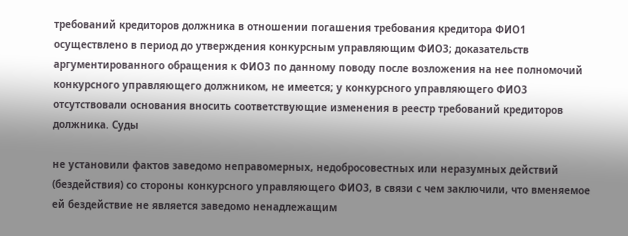требований кредиторов должника в отношении погашения требования кредитора ФИО1 осуществлено в период до утверждения конкурсным управляющим ФИО3; доказательств аргументированного обращения к ФИО3 по данному поводу после возложения на нее полномочий конкурсного управляющего должником, не имеется; у конкурсного управляющего ФИО3 отсутствовали основания вносить соответствующие изменения в реестр требований кредиторов должника. Суды

не установили фактов заведомо неправомерных, недобросовестных или неразумных действий (бездействия) со стороны конкурсного управляющего ФИО3, в связи с чем заключили, что вменяемое ей бездействие не является заведомо ненадлежащим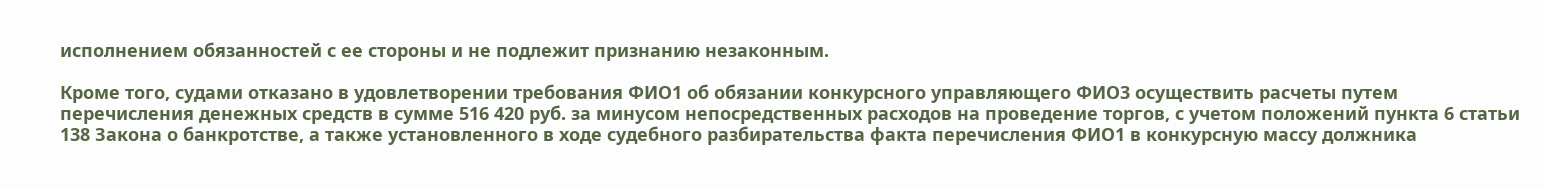исполнением обязанностей с ее стороны и не подлежит признанию незаконным.

Кроме того, судами отказано в удовлетворении требования ФИО1 об обязании конкурсного управляющего ФИО3 осуществить расчеты путем перечисления денежных средств в сумме 516 420 руб. за минусом непосредственных расходов на проведение торгов, с учетом положений пункта 6 статьи 138 Закона о банкротстве, а также установленного в ходе судебного разбирательства факта перечисления ФИО1 в конкурсную массу должника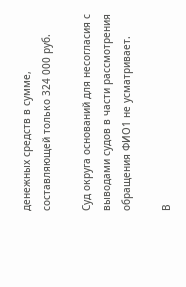денежных средств в сумме, составляющей только 324 000 руб.

Суд округа оснований для несогласия с выводами судов в части рассмотрения обращения ФИО1 не усматривает.

В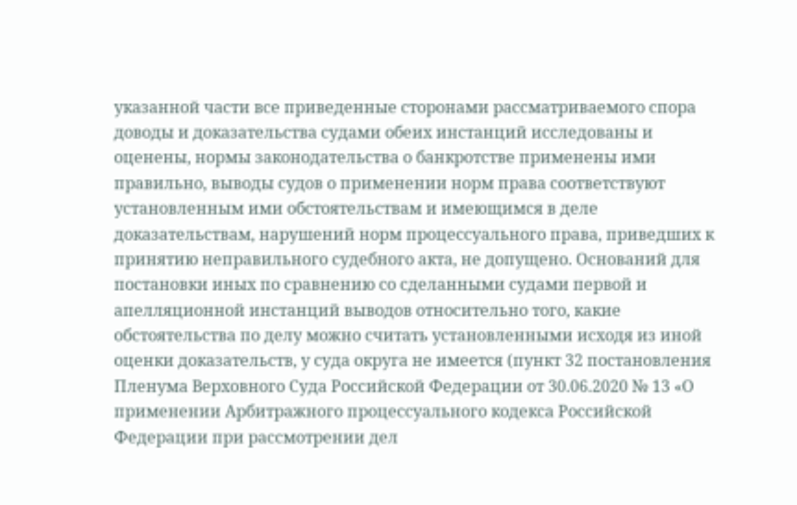указанной части все приведенные сторонами рассматриваемого спора доводы и доказательства судами обеих инстанций исследованы и оценены, нормы законодательства о банкротстве применены ими правильно, выводы судов о применении норм права соответствуют установленным ими обстоятельствам и имеющимся в деле доказательствам, нарушений норм процессуального права, приведших к принятию неправильного судебного акта, не допущено. Оснований для постановки иных по сравнению со сделанными судами первой и апелляционной инстанций выводов относительно того, какие обстоятельства по делу можно считать установленными исходя из иной оценки доказательств, у суда округа не имеется (пункт 32 постановления Пленума Верховного Суда Российской Федерации от 30.06.2020 № 13 «О применении Арбитражного процессуального кодекса Российской Федерации при рассмотрении дел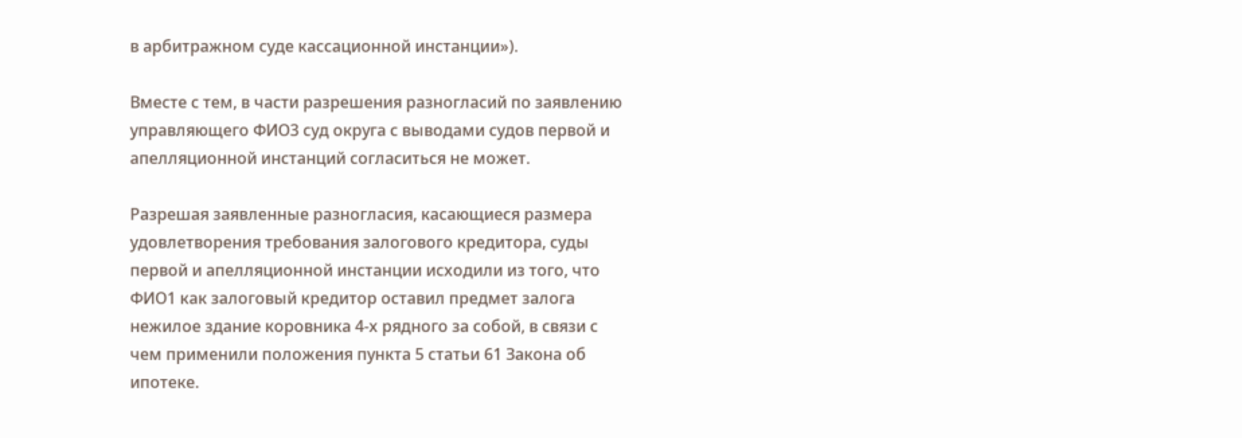в арбитражном суде кассационной инстанции»).

Вместе с тем, в части разрешения разногласий по заявлению управляющего ФИО3 суд округа с выводами судов первой и апелляционной инстанций согласиться не может.

Разрешая заявленные разногласия, касающиеся размера удовлетворения требования залогового кредитора, суды первой и апелляционной инстанции исходили из того, что ФИО1 как залоговый кредитор оставил предмет залога нежилое здание коровника 4-х рядного за собой, в связи с чем применили положения пункта 5 статьи 61 Закона об ипотеке.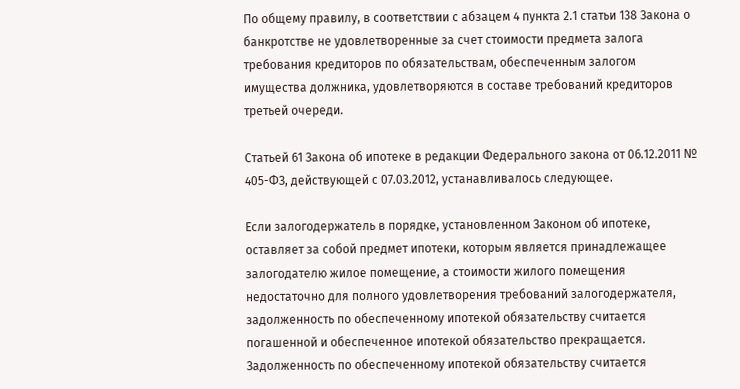По общему правилу, в соответствии с абзацем 4 пункта 2.1 статьи 138 Закона о банкротстве не удовлетворенные за счет стоимости предмета залога требования кредиторов по обязательствам, обеспеченным залогом имущества должника, удовлетворяются в составе требований кредиторов третьей очереди.

Статьей 61 Закона об ипотеке в редакции Федерального закона от 06.12.2011 № 405-ФЗ, действующей с 07.03.2012, устанавливалось следующее.

Если залогодержатель в порядке, установленном Законом об ипотеке, оставляет за собой предмет ипотеки, которым является принадлежащее залогодателю жилое помещение, а стоимости жилого помещения недостаточно для полного удовлетворения требований залогодержателя, задолженность по обеспеченному ипотекой обязательству считается погашенной и обеспеченное ипотекой обязательство прекращается. Задолженность по обеспеченному ипотекой обязательству считается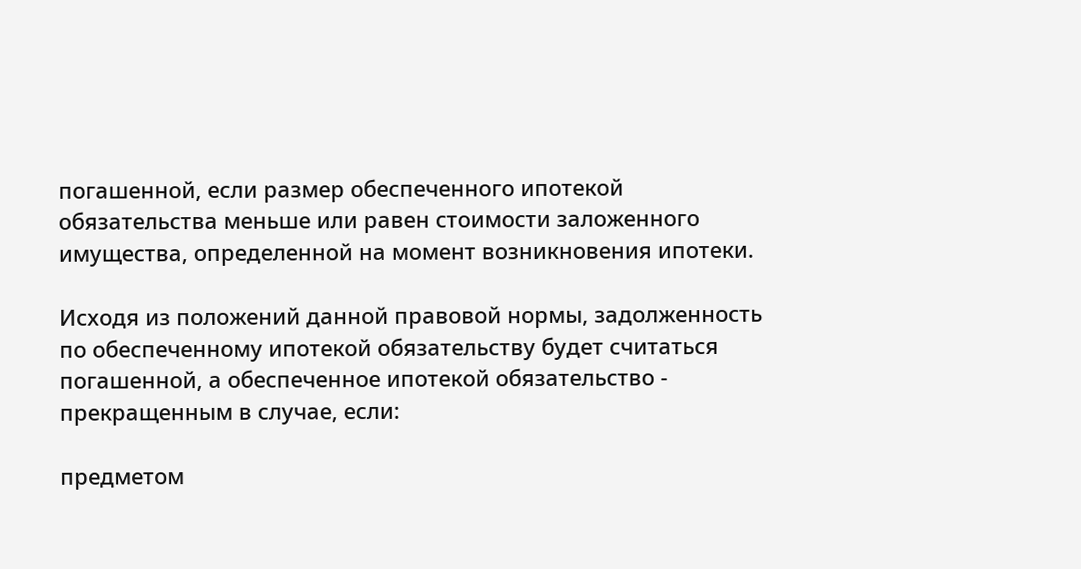погашенной, если размер обеспеченного ипотекой обязательства меньше или равен стоимости заложенного имущества, определенной на момент возникновения ипотеки.

Исходя из положений данной правовой нормы, задолженность по обеспеченному ипотекой обязательству будет считаться погашенной, а обеспеченное ипотекой обязательство - прекращенным в случае, если:

предметом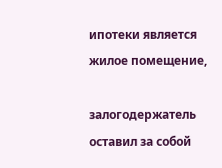ипотеки является жилое помещение,

залогодержатель оставил за собой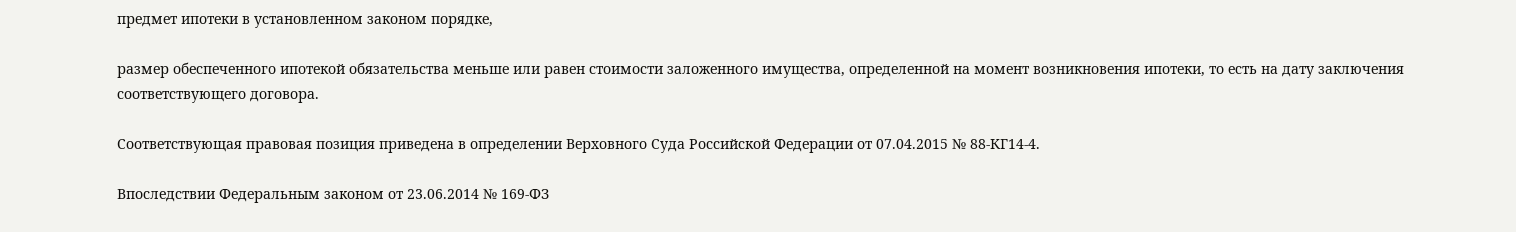предмет ипотеки в установленном законом порядке,

размер обеспеченного ипотекой обязательства меньше или равен стоимости заложенного имущества, определенной на момент возникновения ипотеки, то есть на дату заключения соответствующего договора.

Соответствующая правовая позиция приведена в определении Верховного Суда Российской Федерации от 07.04.2015 № 88-КГ14-4.

Впоследствии Федеральным законом от 23.06.2014 № 169-ФЗ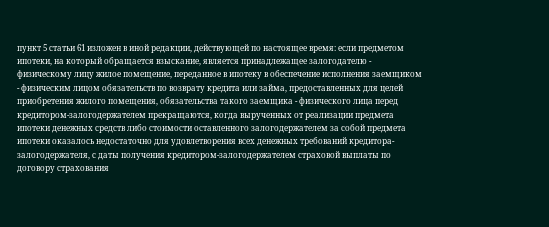пункт 5 статьи 61 изложен в иной редакции, действующей по настоящее время: если предметом ипотеки, на который обращается взыскание, является принадлежащее залогодателю - физическому лицу жилое помещение, переданное в ипотеку в обеспечение исполнения заемщиком - физическим лицом обязательств по возврату кредита или займа, предоставленных для целей приобретения жилого помещения, обязательства такого заемщика - физического лица перед кредитором-залогодержателем прекращаются, когда вырученных от реализации предмета ипотеки денежных средств либо стоимости оставленного залогодержателем за собой предмета ипотеки оказалось недостаточно для удовлетворения всех денежных требований кредитора-залогодержателя, с даты получения кредитором-залогодержателем страховой выплаты по договору страхования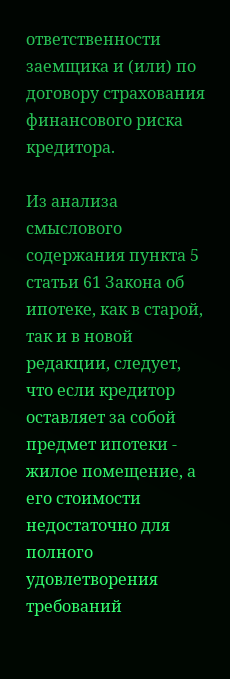ответственности заемщика и (или) по договору страхования финансового риска кредитора.

Из анализа смыслового содержания пункта 5 статьи 61 Закона об ипотеке, как в старой, так и в новой редакции, следует, что если кредитор оставляет за собой предмет ипотеки - жилое помещение, а его стоимости недостаточно для полного удовлетворения требований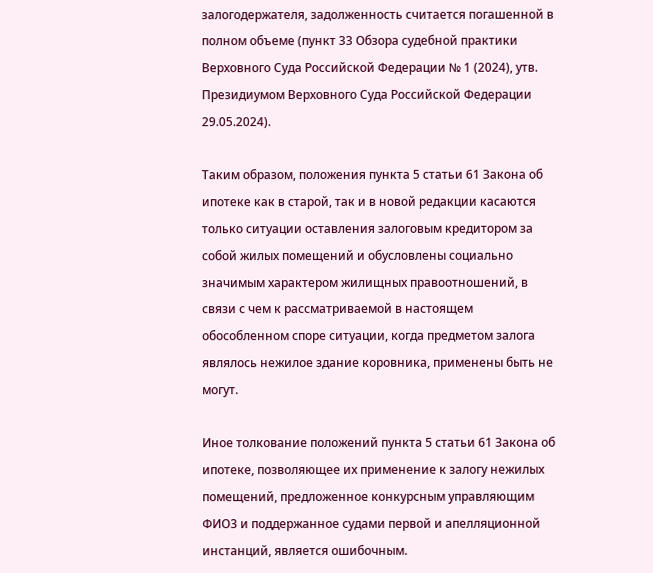залогодержателя, задолженность считается погашенной в полном объеме (пункт 33 Обзора судебной практики Верховного Суда Российской Федерации № 1 (2024), утв. Президиумом Верховного Суда Российской Федерации 29.05.2024).

Таким образом, положения пункта 5 статьи 61 Закона об ипотеке как в старой, так и в новой редакции касаются только ситуации оставления залоговым кредитором за собой жилых помещений и обусловлены социально значимым характером жилищных правоотношений, в связи с чем к рассматриваемой в настоящем обособленном споре ситуации, когда предметом залога являлось нежилое здание коровника, применены быть не могут.

Иное толкование положений пункта 5 статьи 61 Закона об ипотеке, позволяющее их применение к залогу нежилых помещений, предложенное конкурсным управляющим ФИО3 и поддержанное судами первой и апелляционной инстанций, является ошибочным.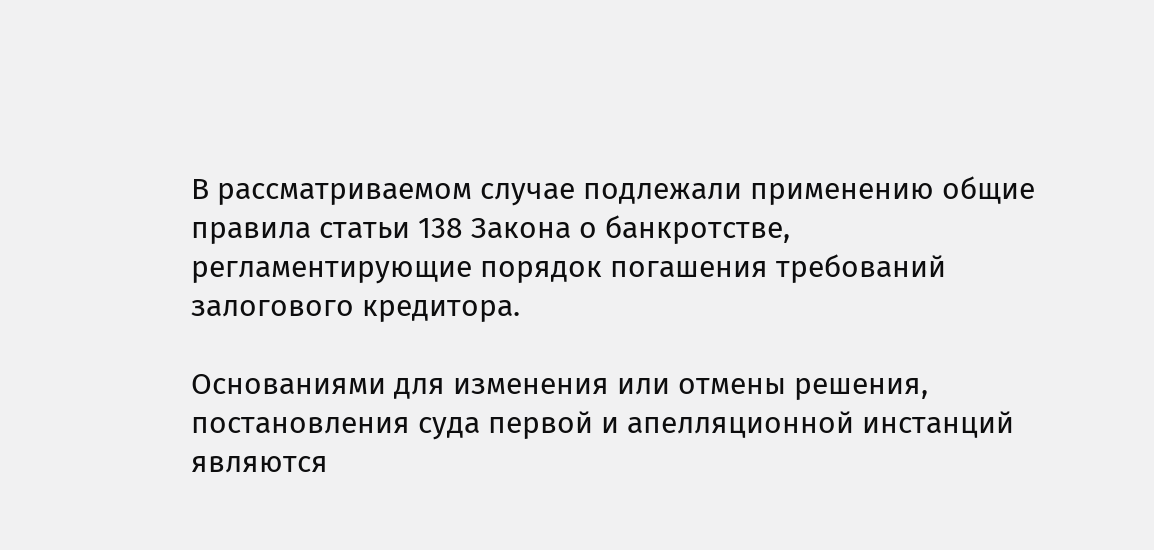В рассматриваемом случае подлежали применению общие правила статьи 138 Закона о банкротстве, регламентирующие порядок погашения требований залогового кредитора.

Основаниями для изменения или отмены решения, постановления суда первой и апелляционной инстанций являются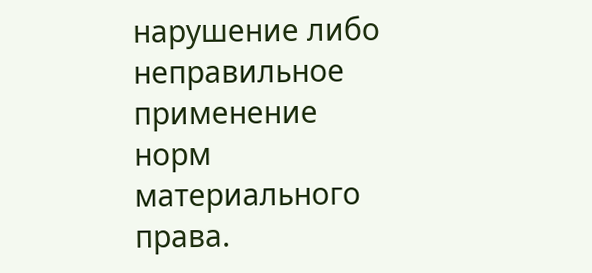нарушение либо неправильное применение норм материального права.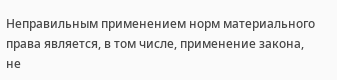Неправильным применением норм материального права является, в том числе, применение закона, не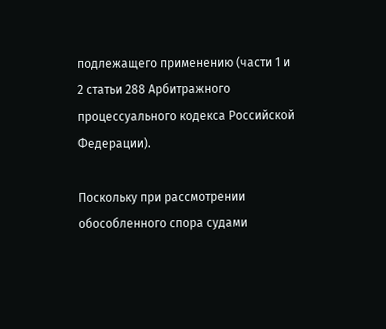подлежащего применению (части 1 и 2 статьи 288 Арбитражного процессуального кодекса Российской Федерации).

Поскольку при рассмотрении обособленного спора судами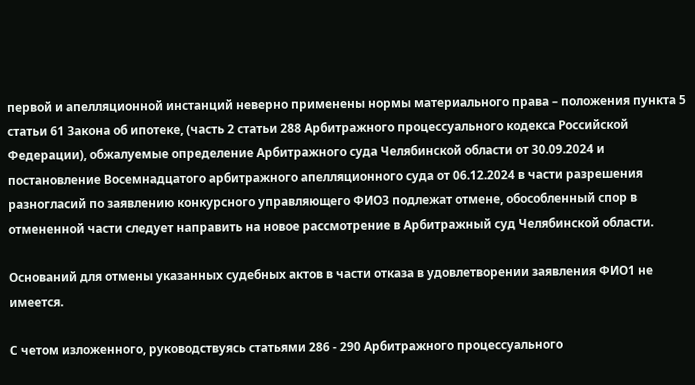первой и апелляционной инстанций неверно применены нормы материального права – положения пункта 5 статьи 61 Закона об ипотеке, (часть 2 статьи 288 Арбитражного процессуального кодекса Российской Федерации), обжалуемые определение Арбитражного суда Челябинской области от 30.09.2024 и постановление Восемнадцатого арбитражного апелляционного суда от 06.12.2024 в части разрешения разногласий по заявлению конкурсного управляющего ФИО3 подлежат отмене, обособленный спор в отмененной части следует направить на новое рассмотрение в Арбитражный суд Челябинской области.

Оснований для отмены указанных судебных актов в части отказа в удовлетворении заявления ФИО1 не имеется.

С четом изложенного, руководствуясь статьями 286 - 290 Арбитражного процессуального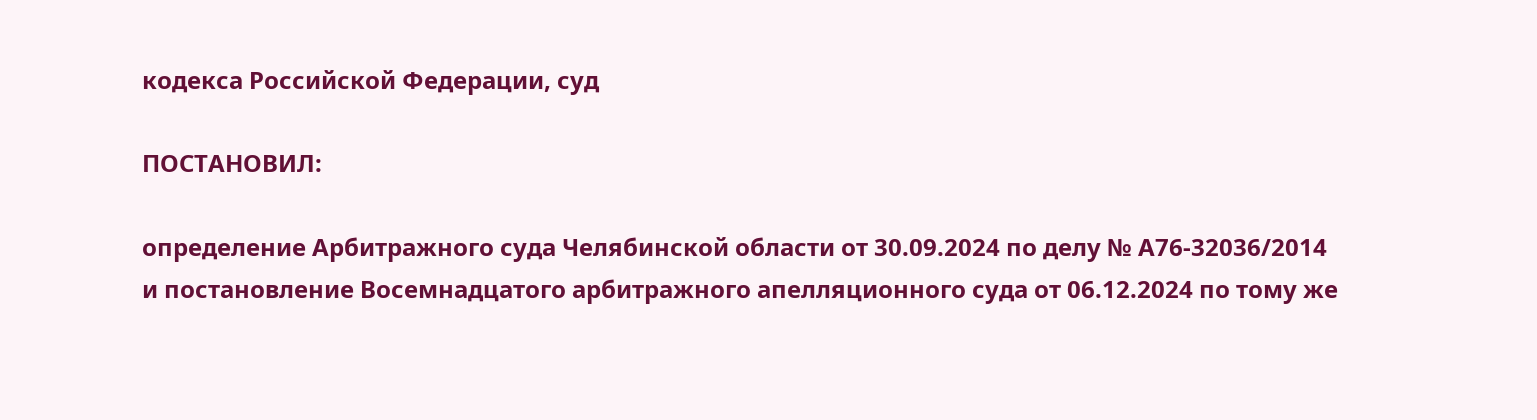кодекса Российской Федерации, суд

ПОСТАНОВИЛ:

определение Арбитражного суда Челябинской области от 30.09.2024 по делу № А76-32036/2014 и постановление Восемнадцатого арбитражного апелляционного суда от 06.12.2024 по тому же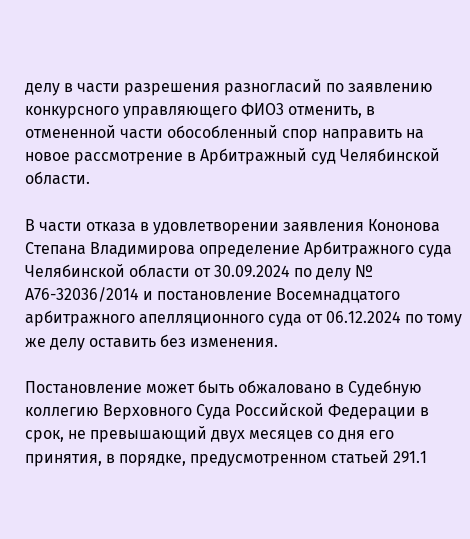делу в части разрешения разногласий по заявлению конкурсного управляющего ФИО3 отменить, в отмененной части обособленный спор направить на новое рассмотрение в Арбитражный суд Челябинской области.

В части отказа в удовлетворении заявления Кононова Степана Владимирова определение Арбитражного суда Челябинской области от 30.09.2024 по делу № А76-32036/2014 и постановление Восемнадцатого арбитражного апелляционного суда от 06.12.2024 по тому же делу оставить без изменения.

Постановление может быть обжаловано в Судебную коллегию Верховного Суда Российской Федерации в срок, не превышающий двух месяцев со дня его принятия, в порядке, предусмотренном статьей 291.1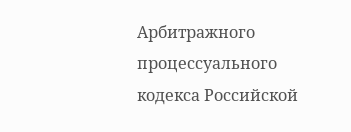Арбитражного процессуального кодекса Российской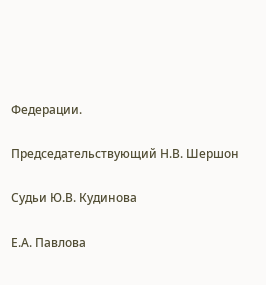Федерации.

Председательствующий Н.В. Шершон

Судьи Ю.В. Кудинова

Е.А. Павлова